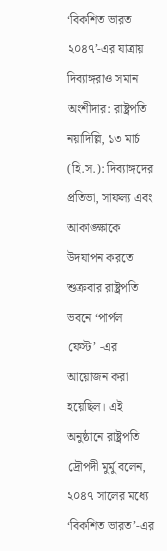‘বিকশিত ভারত ২০৪৭’-এর যাত্রায় দিব্যাঙ্গরাও সমান অংশীদার: রাষ্ট্রপতি
নয়াদিল্লি, ১৩ মার্চ (হি.স.): দিব্যাঙ্গদের প্রতিভা, সাফল্য এবং আকাঙ্ক্ষাকে উদযাপন করতে শুক্রবার রাষ্ট্রপতি ভবনে ‘পার্পল ফেস্ট’ -এর আয়োজন করা হয়েছিল। এই অনুষ্ঠানে রাষ্ট্রপতি দ্রৌপদী মুর্মু বলেন, ২০৪৭ সালের মধ্যে ‘বিকশিত ভারত’-এর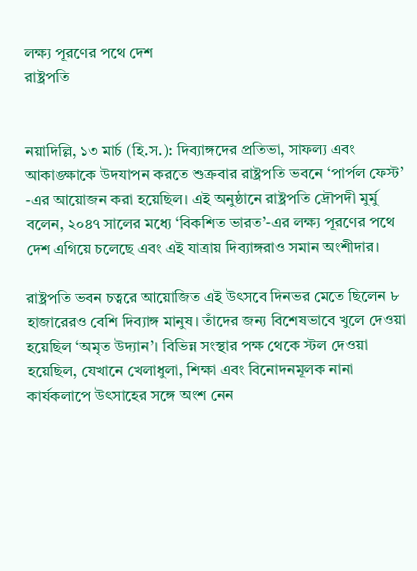লক্ষ্য পূরণের পথে দেশ
রাষ্ট্রপতি


নয়াদিল্লি, ১৩ মার্চ (হি.স.): দিব্যাঙ্গদের প্রতিভা, সাফল্য এবং আকাঙ্ক্ষাকে উদযাপন করতে শুক্রবার রাষ্ট্রপতি ভবনে ‘পার্পল ফেস্ট’ -এর আয়োজন করা হয়েছিল। এই অনুষ্ঠানে রাষ্ট্রপতি দ্রৌপদী মুর্মু বলেন, ২০৪৭ সালের মধ্যে ‘বিকশিত ভারত’-এর লক্ষ্য পূরণের পথে দেশ এগিয়ে চলেছে এবং এই যাত্রায় দিব্যাঙ্গরাও সমান অংশীদার।

রাষ্ট্রপতি ভবন চত্বরে আয়োজিত এই উৎসবে দিনভর মেতে ছিলেন ৮ হাজারেরও বেশি দিব্যাঙ্গ মানুষ। তাঁদের জন্য বিশেষভাবে খুলে দেওয়া হয়েছিল ‘অমৃত উদ্যান’। বিভিন্ন সংস্থার পক্ষ থেকে স্টল দেওয়া হয়েছিল, যেখানে খেলাধুলা, শিক্ষা এবং বিনোদনমূলক নানা কার্যকলাপে উৎসাহের সঙ্গে অংশ নেন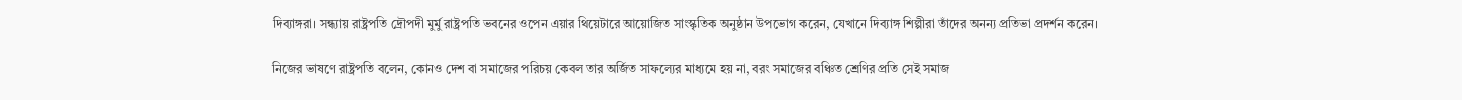দিব্যাঙ্গরা। সন্ধ্যায় রাষ্ট্রপতি দ্রৌপদী মুর্মু রাষ্ট্রপতি ভবনের ওপেন এয়ার থিয়েটারে আয়োজিত সাংস্কৃতিক অনুষ্ঠান উপভোগ করেন, যেখানে দিব্যাঙ্গ শিল্পীরা তাঁদের অনন্য প্রতিভা প্রদর্শন করেন।

নিজের ভাষণে রাষ্ট্রপতি বলেন, কোনও দেশ বা সমাজের পরিচয় কেবল তার অর্জিত সাফল্যের মাধ্যমে হয় না, বরং সমাজের বঞ্চিত শ্রেণির প্রতি সেই সমাজ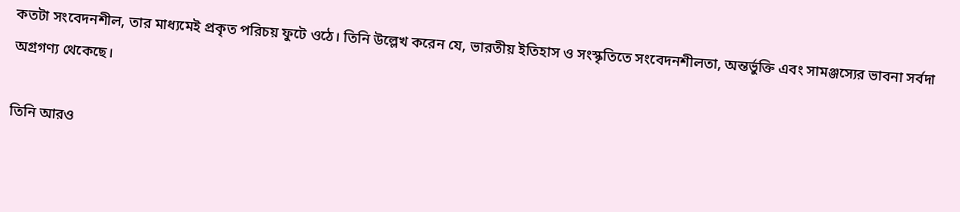কতটা সংবেদনশীল, তার মাধ্যমেই প্রকৃত পরিচয় ফুটে ওঠে। তিনি উল্লেখ করেন যে, ভারতীয় ইতিহাস ও সংস্কৃতিতে সংবেদনশীলতা, অন্তর্ভুক্তি এবং সামঞ্জস্যের ভাবনা সর্বদা অগ্রগণ্য থেকেছে।

তিনি আরও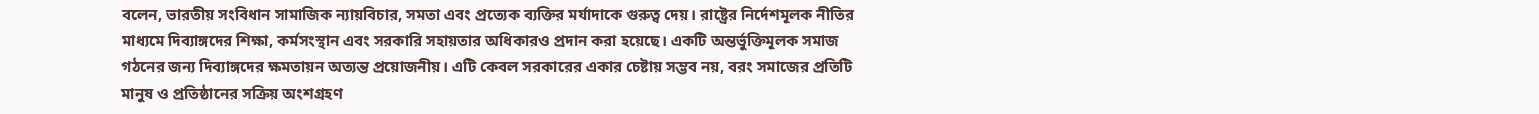বলেন, ভারতীয় সংবিধান সামাজিক ন্যায়বিচার, সমতা এবং প্রত্যেক ব্যক্তির মর্যাদাকে গুরুত্ব দেয়। রাষ্ট্রের নির্দেশমূলক নীতির মাধ্যমে দিব্যাঙ্গদের শিক্ষা, কর্মসংস্থান এবং সরকারি সহায়তার অধিকারও প্রদান করা হয়েছে। একটি অন্তর্ভুক্তিমূলক সমাজ গঠনের জন্য দিব্যাঙ্গদের ক্ষমতায়ন অত্যন্ত প্রয়োজনীয়। এটি কেবল সরকারের একার চেষ্টায় সম্ভব নয়, বরং সমাজের প্রতিটি মানুষ ও প্রতিষ্ঠানের সক্রিয় অংশগ্রহণ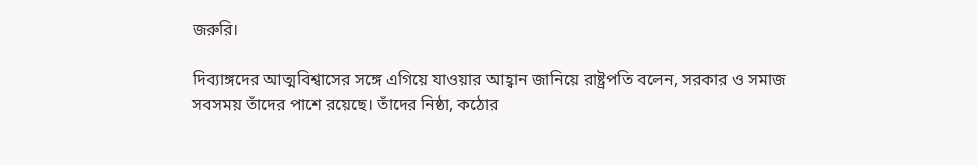জরুরি।

দিব্যাঙ্গদের আত্মবিশ্বাসের সঙ্গে এগিয়ে যাওয়ার আহ্বান জানিয়ে রাষ্ট্রপতি বলেন, সরকার ও সমাজ সবসময় তাঁদের পাশে রয়েছে। তাঁদের নিষ্ঠা, কঠোর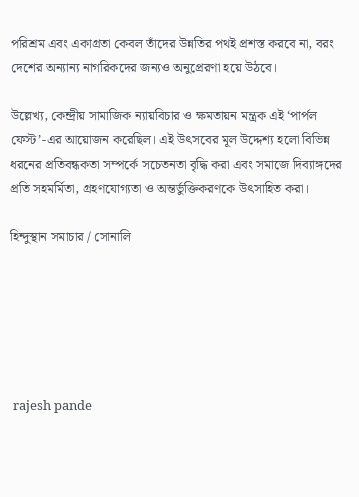পরিশ্রম এবং একাগ্রতা কেবল তাঁদের উন্নতির পথই প্রশস্ত করবে না, বরং দেশের অন্যান্য নাগরিকদের জন্যও অনুপ্রেরণা হয়ে উঠবে।

উল্লেখ্য, কেন্দ্রীয় সামাজিক ন্যায়বিচার ও ক্ষমতায়ন মন্ত্রক এই ‘পার্পল ফেস্ট’-এর আয়োজন করেছিল। এই উৎসবের মূল উদ্দেশ্য হলো বিভিন্ন ধরনের প্রতিবন্ধকতা সম্পর্কে সচেতনতা বৃদ্ধি করা এবং সমাজে দিব্যাঙ্গদের প্রতি সহমর্মিতা, গ্রহণযোগ্যতা ও অন্তর্ভুক্তিকরণকে উৎসাহিত করা।

হিন্দুস্থান সমাচার / সোনালি






 rajesh pande